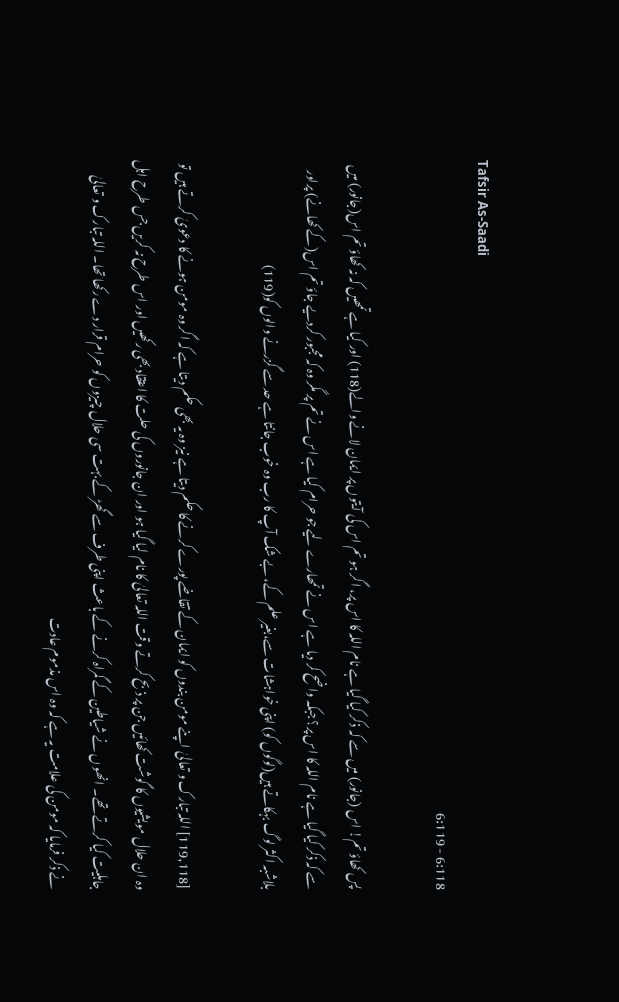Tafsir As-Saadi
6:118 - 6:119

پس کھاؤ تم! اس (جانور) میں سے کہ ذکر کیا گیا ہے نام اللہ کا اس پر، اگر ہو تم اس کی آیتوں پر ایمان لانے والے(118) اور کیا ہے تمھیں کہ نہ کھاؤ تم اس(جانور) میں سے کہ ذکر کیا گیا ہے نام اللہ کا اس پر؟ جبکہ واضح کر دیا ہے اس نے تمھارے لیے جو حرام کیا ہے اس نے تم پر مگر وہ کہ مجبور کردیے جاؤ تم اس(کے کھانے) پراور بلاشبہ اکثر لوگ بہکاتے ہیں(لوگوں کو) اپنی خواہشات سے،بغیر علم کے، بے شک آپ کا رب وہ خوب جانتا ہے حد سے گزرنے والوں کو(119)

[119,118] اللہ تبارک و تعالیٰ اپنے مومن بندوں کو ایمان کے تقاضے پورے کرنے کا حکم دیتا ہے نیز وہ یہ بھی حکم دیتا ہے کہ اگر وہ مومن ہونے کا دعویٰ کرتے ہیں تو وہ ان حلال مویشیوں کا گوشت کھائیں جن پر ذبح کرتے وقت اللہ تعالیٰ کا نام لیا گیا ہو اور ان جانوروں کی حلت کا اعتقاد بھی رکھیں اور اس طرح نہ کریں جس طرح اہل جاہلیت کیا کرتے تھے۔ انھوں نے شیاطین کے گمراہ کرنے کے باعث اپنی طرف سے گھڑ کے بہت سی حلال چیزوں کو حرام قرار دے رکھا تھا۔ اللہ تبارک و تعالیٰ نے ذکر فرمایا کہ مومن کی علامت یہ ہے کہ وہ اس مذموم عادت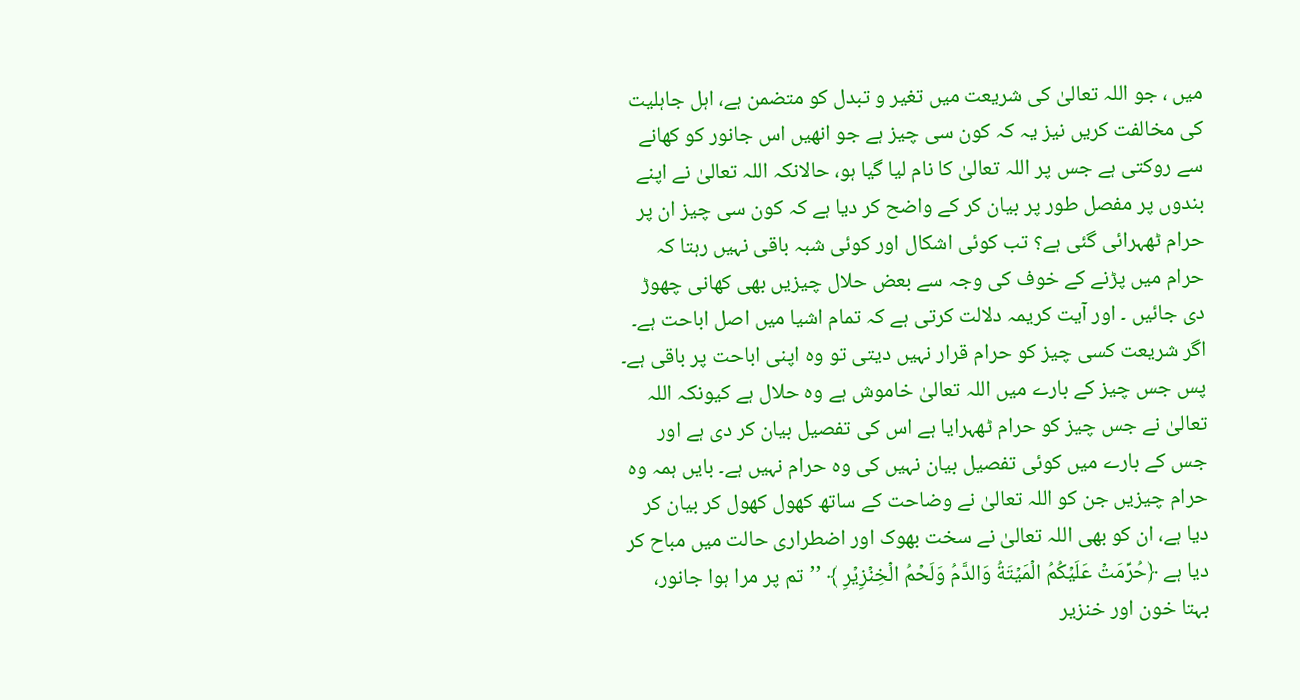میں ، جو اللہ تعالیٰ کی شریعت میں تغیر و تبدل کو متضمن ہے، اہل جاہلیت کی مخالفت کریں نیز یہ کہ کون سی چیز ہے جو انھیں اس جانور کو کھانے سے روکتی ہے جس پر اللہ تعالیٰ کا نام لیا گیا ہو، حالانکہ اللہ تعالیٰ نے اپنے بندوں پر مفصل طور پر بیان کر کے واضح کر دیا ہے کہ کون سی چیز ان پر حرام ٹھہرائی گئی ہے؟ تب کوئی اشکال اور کوئی شبہ باقی نہیں رہتا کہ حرام میں پڑنے کے خوف کی وجہ سے بعض حلال چیزیں بھی کھانی چھوڑ دی جائیں ۔ اور آیت کریمہ دلالت کرتی ہے کہ تمام اشیا میں اصل اباحت ہے۔ اگر شریعت کسی چیز کو حرام قرار نہیں دیتی تو وہ اپنی اباحت پر باقی ہے۔ پس جس چیز کے بارے میں اللہ تعالیٰ خاموش ہے وہ حلال ہے کیونکہ اللہ تعالیٰ نے جس چیز کو حرام ٹھہرایا ہے اس کی تفصیل بیان کر دی ہے اور جس کے بارے میں کوئی تفصیل بیان نہیں کی وہ حرام نہیں ہے۔ بایں ہمہ وہ حرام چیزیں جن کو اللہ تعالیٰ نے وضاحت کے ساتھ کھول کھول کر بیان کر دیا ہے، ان کو بھی اللہ تعالیٰ نے سخت بھوک اور اضطراری حالت میں مباح کر دیا ہے ﴿حُرِّمَتۡ عَلَيۡكُمُ الۡمَيۡتَةُ وَالدَّمُ وَلَحۡمُ الۡخِنۡزِيۡرِ ﴾ ’’تم پر مرا ہوا جانور، بہتا خون اور خنزیر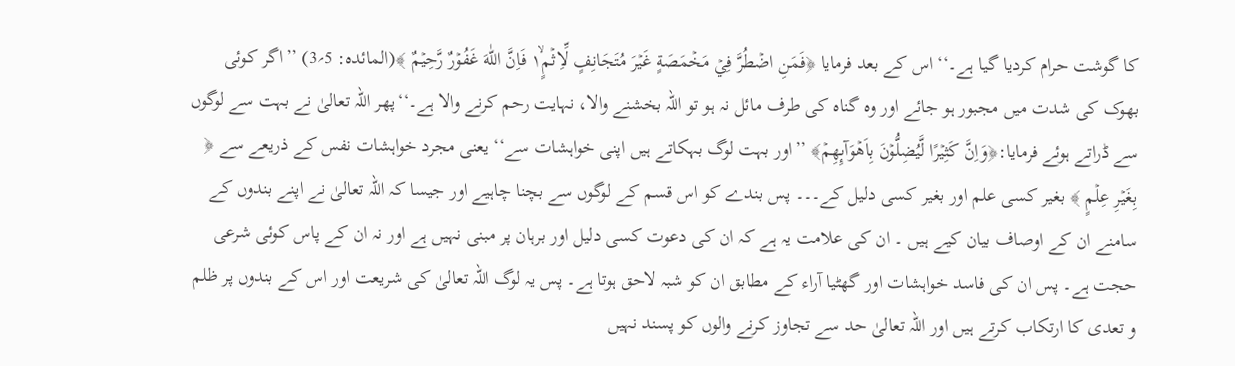کا گوشت حرام کردیا گیا ہے۔‘‘ اس کے بعد فرمایا ﴿فَمَنِ اضۡطُرَّ فِيۡ مَخۡمَصَةٍ غَيۡرَ مُتَجَانِفٍ لِّاِثۡمٍ١ۙ فَاِنَّ اللّٰهَ غَفُوۡرٌ رَّحِيۡمٌ ﴾(المائدہ: 5؍3) ’’اگر کوئی بھوک کی شدت میں مجبور ہو جائے اور وہ گناہ کی طرف مائل نہ ہو تو اللہ بخشنے والا، نہایت رحم کرنے والا ہے۔‘‘پھر اللہ تعالیٰ نے بہت سے لوگوں سے ڈراتے ہوئے فرمایا:﴿وَاِنَّ كَثِيۡرًا لَّيُضِلُّوۡنَ بِاَهۡوَآىِٕهِمۡ﴾ ’’اور بہت لوگ بہکاتے ہیں اپنی خواہشات سے‘‘ یعنی مجرد خواہشات نفس کے ذریعے سے ﴿ بِغَيۡرِ عِلۡمٍ ﴾ بغیر کسی علم اور بغیر کسی دلیل کے۔۔۔ پس بندے کو اس قسم کے لوگوں سے بچنا چاہیے اور جیسا کہ اللہ تعالیٰ نے اپنے بندوں کے سامنے ان کے اوصاف بیان کیے ہیں ۔ ان کی علامت یہ ہے کہ ان کی دعوت کسی دلیل اور برہان پر مبنی نہیں ہے اور نہ ان کے پاس کوئی شرعی حجت ہے۔ پس ان کی فاسد خواہشات اور گھٹیا آراء کے مطابق ان کو شبہ لاحق ہوتا ہے۔ پس یہ لوگ اللہ تعالیٰ کی شریعت اور اس کے بندوں پر ظلم و تعدی کا ارتکاب کرتے ہیں اور اللہ تعالیٰ حد سے تجاوز کرنے والوں کو پسند نہیں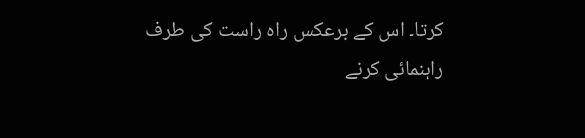کرتا۔ اس کے برعکس راہ راست کی طرف راہنمائی کرنے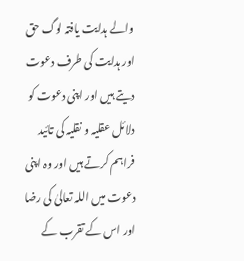والے ہدایت یافتہ لوگ حق اور ہدایت کی طرف دعوت دیتے ہیں اور اپنی دعوت کو دلائل عقلیہ و نقلیہ کی تائید فراہم کرتے ہیں اور وہ اپنی دعوت میں اللہ تعالیٰ کی رضا اور اس کے تقرب کے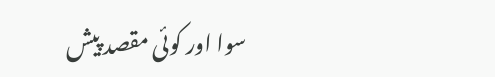سوا اور کوئی مقصد پیش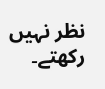نظر نہیں رکھتے۔